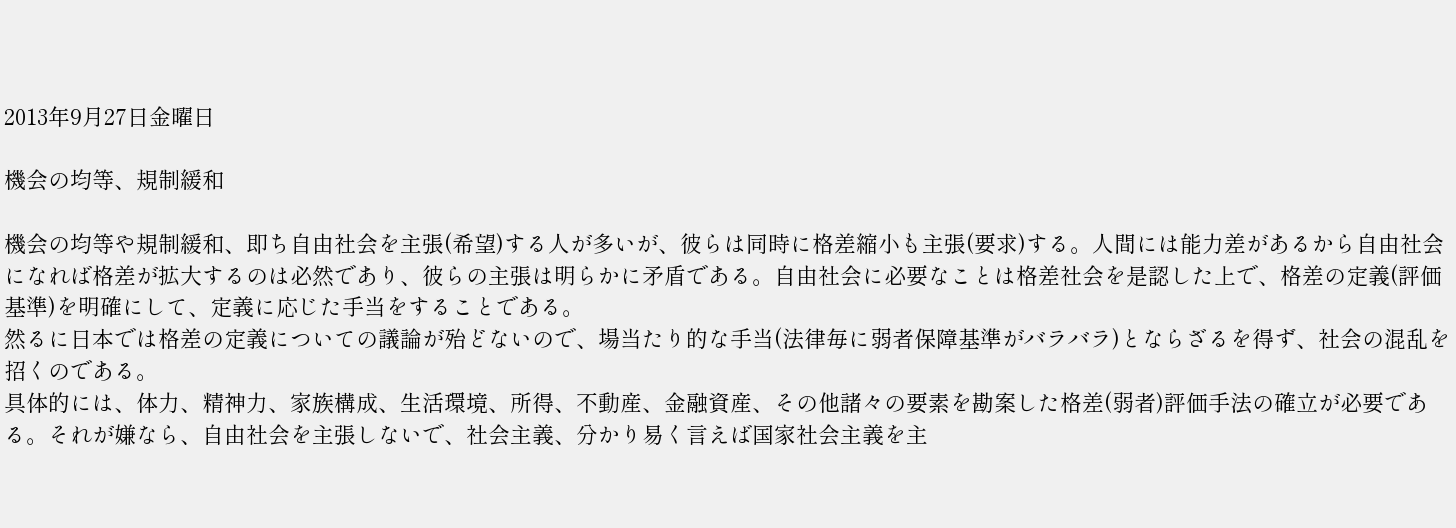2013年9月27日金曜日

機会の均等、規制緩和

機会の均等や規制緩和、即ち自由社会を主張(希望)する人が多いが、彼らは同時に格差縮小も主張(要求)する。人間には能力差があるから自由社会になれば格差が拡大するのは必然であり、彼らの主張は明らかに矛盾である。自由社会に必要なことは格差社会を是認した上で、格差の定義(評価基準)を明確にして、定義に応じた手当をすることである。
然るに日本では格差の定義についての議論が殆どないので、場当たり的な手当(法律毎に弱者保障基準がバラバラ)とならざるを得ず、社会の混乱を招くのである。
具体的には、体力、精神力、家族構成、生活環境、所得、不動産、金融資産、その他諸々の要素を勘案した格差(弱者)評価手法の確立が必要である。それが嫌なら、自由社会を主張しないで、社会主義、分かり易く言えば国家社会主義を主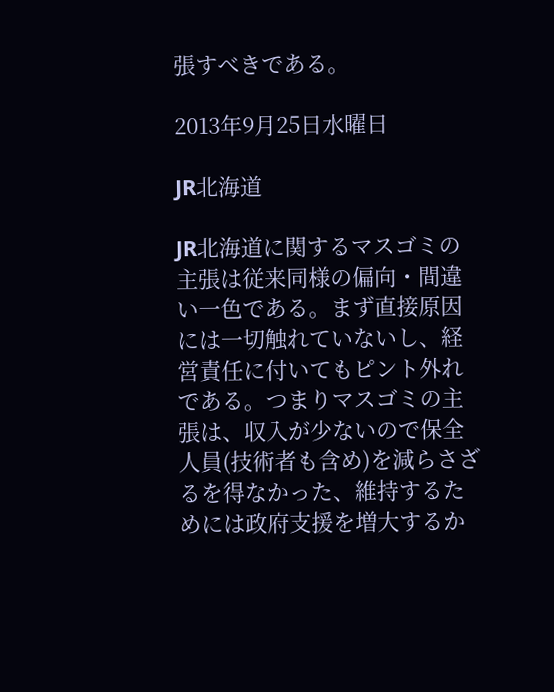張すべきである。

2013年9月25日水曜日

JR北海道

JR北海道に関するマスゴミの主張は従来同様の偏向・間違い一色である。まず直接原因には一切触れていないし、経営責任に付いてもピント外れである。つまりマスゴミの主張は、収入が少ないので保全人員(技術者も含め)を減らさざるを得なかった、維持するためには政府支援を増大するか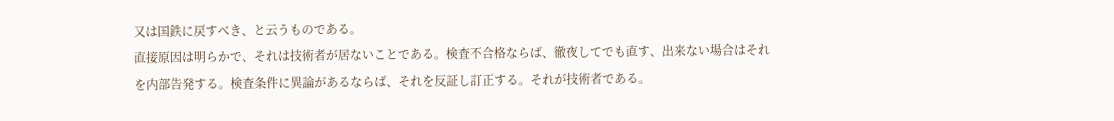又は国鉄に戻すべき、と云うものである。
直接原因は明らかで、それは技術者が居ないことである。検査不合格ならば、徹夜してでも直す、出来ない場合はそれを内部告発する。検査条件に異論があるならば、それを反証し訂正する。それが技術者である。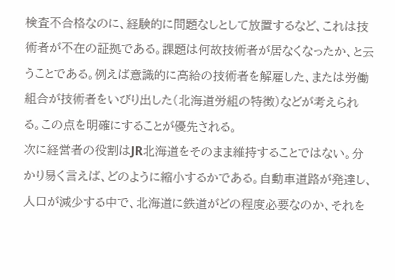検査不合格なのに、経験的に問題なしとして放置するなど、これは技術者が不在の証拠である。課題は何故技術者が居なくなったか、と云うことである。例えば意識的に高給の技術者を解雇した、または労働組合が技術者をいびり出した(北海道労組の特徴)などが考えられる。この点を明確にすることが優先される。
次に経営者の役割はJR北海道をそのまま維持することではない。分かり易く言えば、どのように縮小するかである。自動車道路が発達し、人口が減少する中で、北海道に鉄道がどの程度必要なのか、それを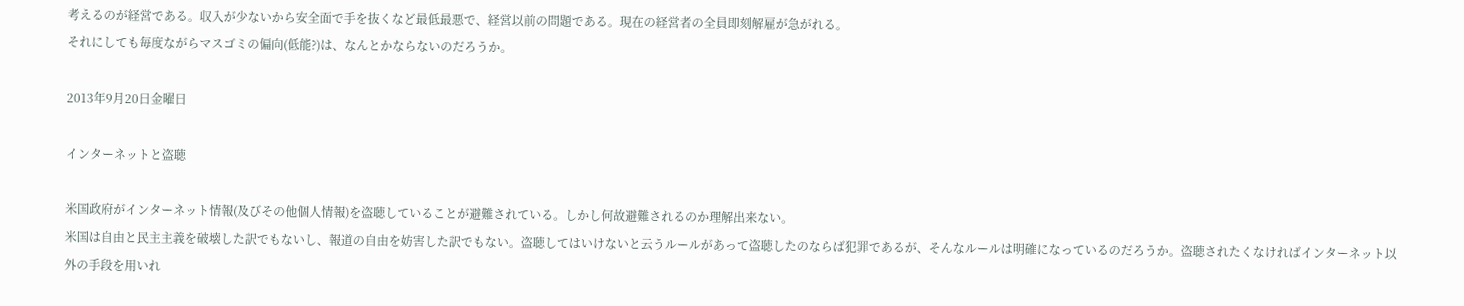考えるのが経営である。収入が少ないから安全面で手を抜くなど最低最悪で、経営以前の問題である。現在の経営者の全員即刻解雇が急がれる。
それにしても毎度ながらマスゴミの偏向(低能?)は、なんとかならないのだろうか。

2013年9月20日金曜日

インターネットと盗聴

米国政府がインターネット情報(及びその他個人情報)を盗聴していることが避難されている。しかし何故避難されるのか理解出来ない。
米国は自由と民主主義を破壊した訳でもないし、報道の自由を妨害した訳でもない。盗聴してはいけないと云うルールがあって盗聴したのならば犯罪であるが、そんなルールは明確になっているのだろうか。盗聴されたくなければインターネット以外の手段を用いれ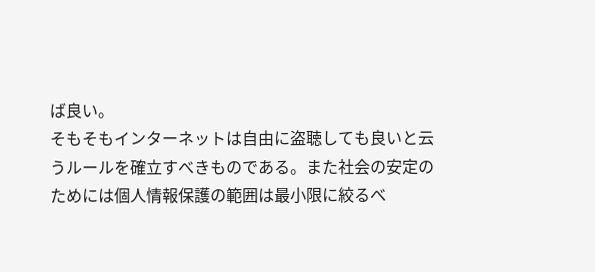ば良い。
そもそもインターネットは自由に盗聴しても良いと云うルールを確立すべきものである。また社会の安定のためには個人情報保護の範囲は最小限に絞るべ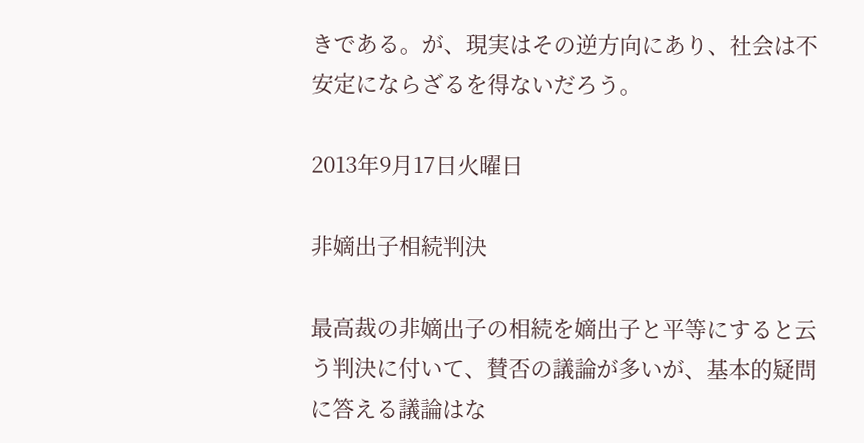きである。が、現実はその逆方向にあり、社会は不安定にならざるを得ないだろう。

2013年9月17日火曜日

非嫡出子相続判決

最高裁の非嫡出子の相続を嫡出子と平等にすると云う判決に付いて、賛否の議論が多いが、基本的疑問に答える議論はな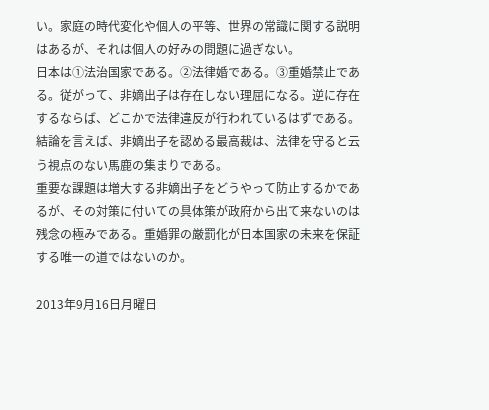い。家庭の時代変化や個人の平等、世界の常識に関する説明はあるが、それは個人の好みの問題に過ぎない。
日本は①法治国家である。②法律婚である。③重婚禁止である。従がって、非嫡出子は存在しない理屈になる。逆に存在するならば、どこかで法律違反が行われているはずである。結論を言えば、非嫡出子を認める最高裁は、法律を守ると云う視点のない馬鹿の集まりである。
重要な課題は増大する非嫡出子をどうやって防止するかであるが、その対策に付いての具体策が政府から出て来ないのは残念の極みである。重婚罪の厳罰化が日本国家の未来を保証する唯一の道ではないのか。

2013年9月16日月曜日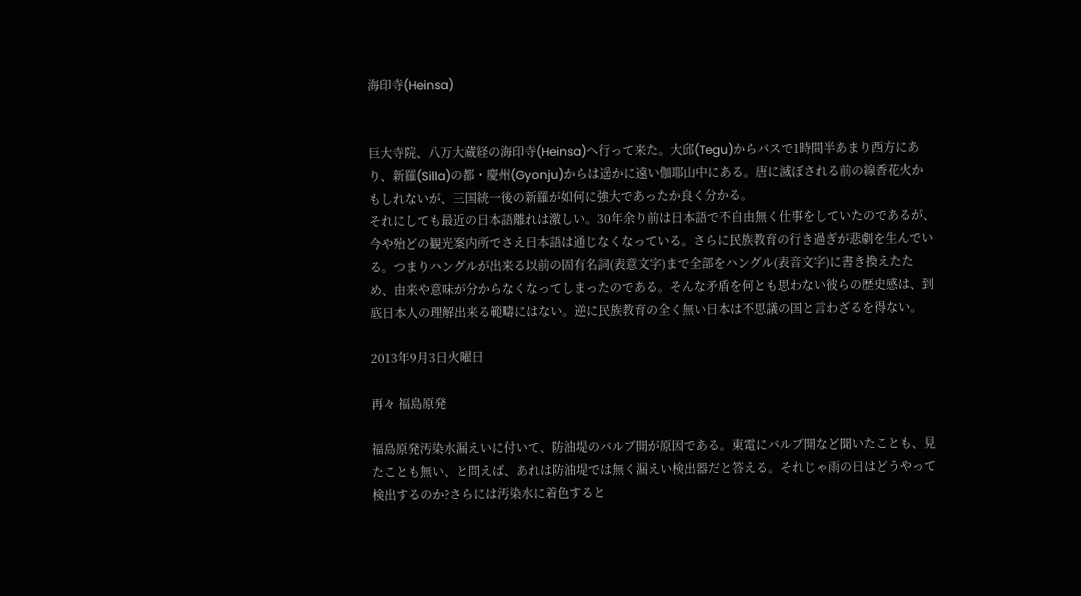海印寺(Heinsa)


巨大寺院、八万大蔵経の海印寺(Heinsa)へ行って来た。大邱(Tegu)からバスで1時間半あまり西方にあり、新羅(Silla)の都・慶州(Gyonju)からは遥かに遠い伽耶山中にある。唐に滅ぼされる前の線香花火かもしれないが、三国統一後の新羅が如何に強大であったか良く分かる。
それにしても最近の日本語離れは激しい。30年余り前は日本語で不自由無く仕事をしていたのであるが、今や殆どの観光案内所でさえ日本語は通じなくなっている。さらに民族教育の行き過ぎが悲劇を生んでいる。つまりハングルが出来る以前の固有名詞(表意文字)まで全部をハングル(表音文字)に書き換えたため、由来や意味が分からなくなってしまったのである。そんな矛盾を何とも思わない彼らの歴史感は、到底日本人の理解出来る範疇にはない。逆に民族教育の全く無い日本は不思議の国と言わざるを得ない。

2013年9月3日火曜日

再々 福島原発

福島原発汚染水漏えいに付いて、防油堤のバルブ開が原因である。東電にバルブ開など聞いたことも、見たことも無い、と問えば、あれは防油堤では無く漏えい検出器だと答える。それじゃ雨の日はどうやって検出するのか?さらには汚染水に着色すると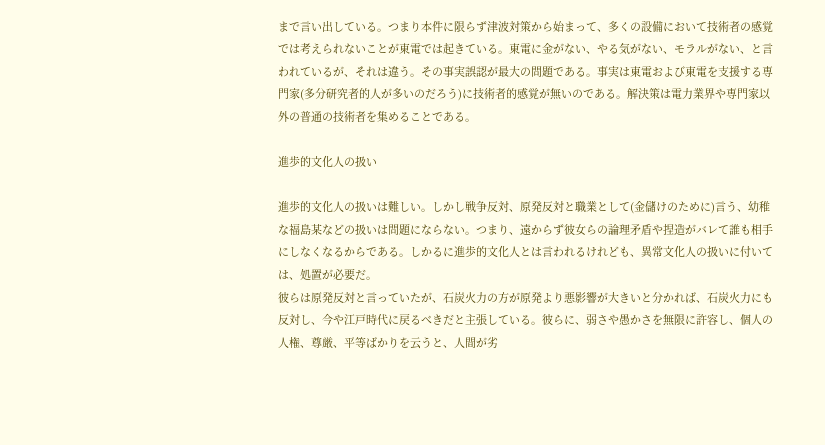まで言い出している。つまり本件に限らず津波対策から始まって、多くの設備において技術者の感覚では考えられないことが東電では起きている。東電に金がない、やる気がない、モラルがない、と言われているが、それは違う。その事実誤認が最大の問題である。事実は東電および東電を支援する専門家(多分研究者的人が多いのだろう)に技術者的感覚が無いのである。解決策は電力業界や専門家以外の普通の技術者を集めることである。

進歩的文化人の扱い

進歩的文化人の扱いは難しい。しかし戦争反対、原発反対と職業として(金儲けのために)言う、幼稚な福島某などの扱いは問題にならない。つまり、遠からず彼女らの論理矛盾や捏造がバレて誰も相手にしなくなるからである。しかるに進歩的文化人とは言われるけれども、異常文化人の扱いに付いては、処置が必要だ。
彼らは原発反対と言っていたが、石炭火力の方が原発より悪影響が大きいと分かれば、石炭火力にも反対し、今や江戸時代に戻るべきだと主張している。彼らに、弱さや愚かさを無限に許容し、個人の人権、尊厳、平等ばかりを云うと、人間が劣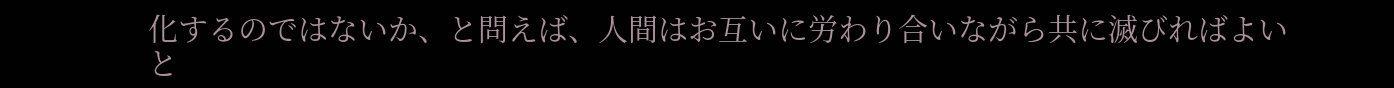化するのではないか、と問えば、人間はお互いに労わり合いながら共に滅びればよいと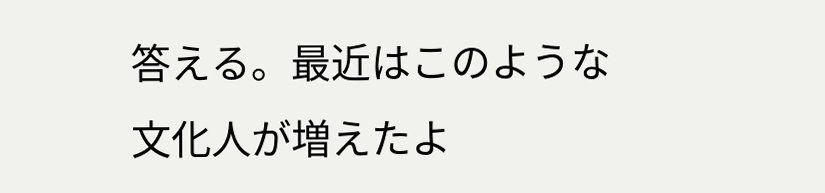答える。最近はこのような文化人が増えたよ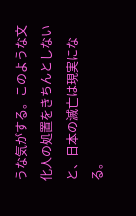うな気がする。このような文化人の処置をきちんとしないと、日本の滅亡は現実になる。